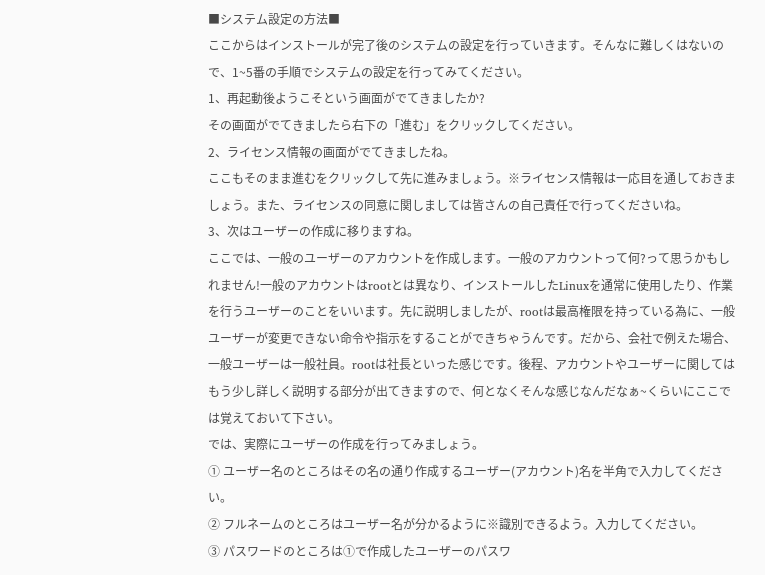■システム設定の方法■
ここからはインストールが完了後のシステムの設定を行っていきます。そんなに難しくはないので、1~5番の手順でシステムの設定を行ってみてください。
1、再起動後ようこそという画面がでてきましたか?
その画面がでてきましたら右下の「進む」をクリックしてください。
2、ライセンス情報の画面がでてきましたね。
ここもそのまま進むをクリックして先に進みましょう。※ライセンス情報は一応目を通しておきましょう。また、ライセンスの同意に関しましては皆さんの自己責任で行ってくださいね。
3、次はユーザーの作成に移りますね。
ここでは、一般のユーザーのアカウントを作成します。一般のアカウントって何?って思うかもしれません!一般のアカウントはrootとは異なり、インストールしたLinuxを通常に使用したり、作業を行うユーザーのことをいいます。先に説明しましたが、rootは最高権限を持っている為に、一般ユーザーが変更できない命令や指示をすることができちゃうんです。だから、会社で例えた場合、一般ユーザーは一般社員。rootは社長といった感じです。後程、アカウントやユーザーに関してはもう少し詳しく説明する部分が出てきますので、何となくそんな感じなんだなぁ~くらいにここでは覚えておいて下さい。
では、実際にユーザーの作成を行ってみましょう。
① ユーザー名のところはその名の通り作成するユーザー(アカウント)名を半角で入力してください。
② フルネームのところはユーザー名が分かるように※識別できるよう。入力してください。
③ パスワードのところは①で作成したユーザーのパスワ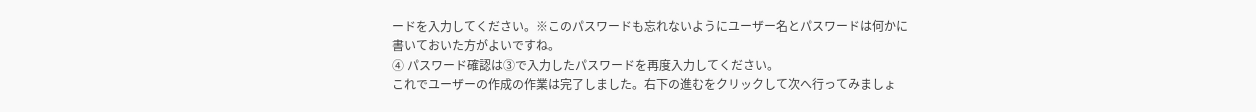ードを入力してください。※このパスワードも忘れないようにユーザー名とパスワードは何かに書いておいた方がよいですね。
④ パスワード確認は③で入力したパスワードを再度入力してください。
これでユーザーの作成の作業は完了しました。右下の進むをクリックして次へ行ってみましょ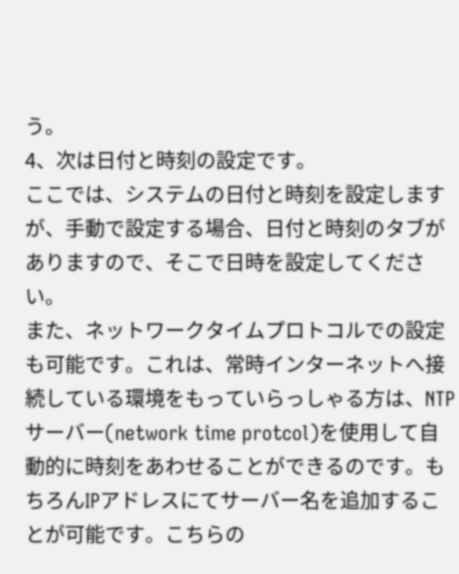う。
4、次は日付と時刻の設定です。
ここでは、システムの日付と時刻を設定しますが、手動で設定する場合、日付と時刻のタブがありますので、そこで日時を設定してください。
また、ネットワークタイムプロトコルでの設定も可能です。これは、常時インターネットへ接続している環境をもっていらっしゃる方は、NTPサーバー(network time protcol)を使用して自動的に時刻をあわせることができるのです。もちろんIPアドレスにてサーバー名を追加することが可能です。こちらの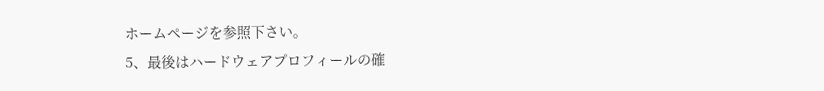ホームページを参照下さい。
5、最後はハードウェアプロフィールの確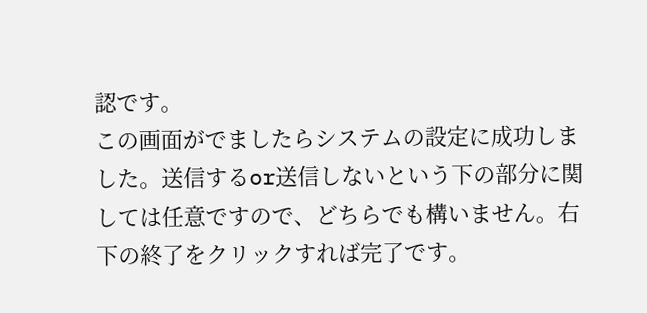認です。
この画面がでましたらシステムの設定に成功しました。送信するor送信しないという下の部分に関しては任意ですので、どちらでも構いません。右下の終了をクリックすれば完了です。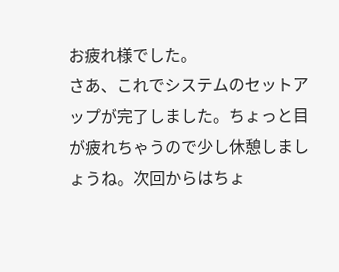お疲れ様でした。
さあ、これでシステムのセットアップが完了しました。ちょっと目が疲れちゃうので少し休憩しましょうね。次回からはちょ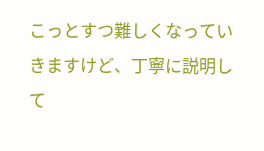こっとすつ難しくなっていきますけど、丁寧に説明して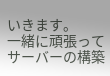いきます。
一緒に頑張ってサーバーの構築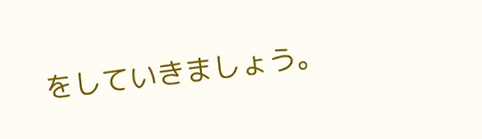をしていきましょう。